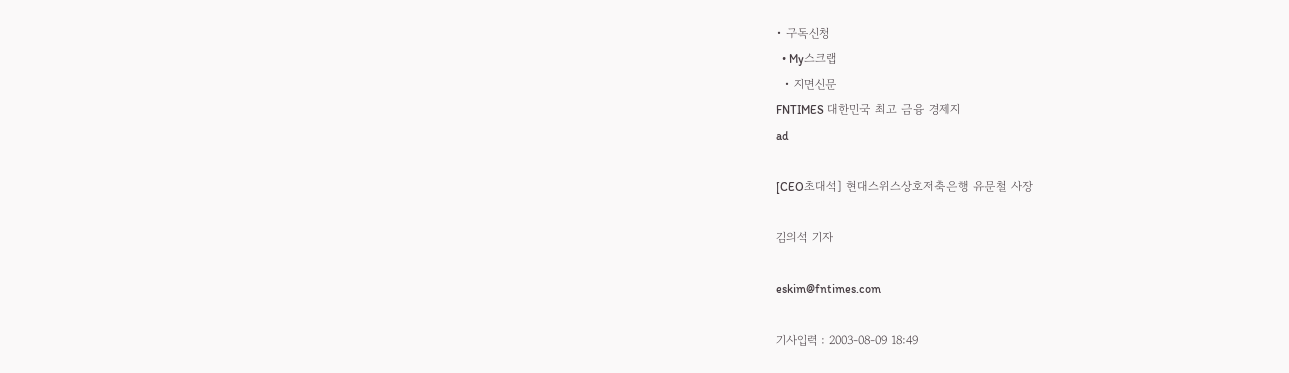• 구독신청
  • My스크랩
  • 지면신문
FNTIMES 대한민국 최고 금융 경제지
ad

[CEO초대석] 현대스위스상호저축은행 유문철 사장

김의석 기자

eskim@fntimes.com

기사입력 : 2003-08-09 18:49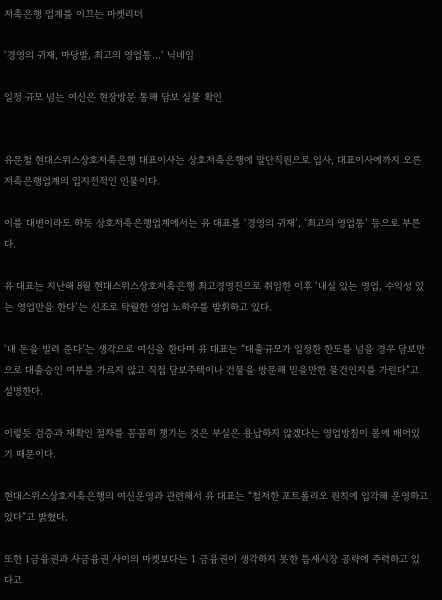저축은행 업계를 이끄는 마켓리더

‘경영의 귀재, 마당발, 최고의 영업통…‘ 닉네임

일정 규모 넘는 여신은 현장방문 통해 담보 실물 확인


유문철 현대스위스상호저축은행 대표이사는 상호저축은행에 말단직원으로 입사, 대표이사에까지 오른 저축은행업계의 입지전적인 인물이다.

이를 대변이라도 하듯 상호저축은행업계에서는 유 대표를 ‘경영의 귀재’, ‘최고의 영업통’ 등으로 부른다.

유 대표는 지난해 8월 현대스위스상호저축은행 최고경영진으로 취임한 이후 ‘내실 있는 영업, 수익성 있는 영업만을 한다’는 신조로 탁월한 영업 노하우를 발휘하고 있다.

‘내 돈을 빌려 준다’는 생각으로 여신을 한다며 유 대표는 “대출규모가 일정한 한도를 넘을 경우 담보만으로 대출승인 여부를 가르지 않고 직접 담보주택이나 건물을 방문해 믿을만한 물건인지를 가린다”고 설명한다.

이렇듯 검증과 재확인 절차를 꼼꼼히 챙기는 것은 부실은 용납하지 않겠다는 영업방침이 몸에 배어있기 때문이다.

현대스위스상호저축은행의 여신운영과 관련해서 유 대표는 “철저한 포트폴리오 원칙에 입각해 운영하고 있다”고 밝혔다.

또한 1금융권과 사금융권 사이의 마켓보다는 1 금융권이 생각하지 못한 틈새시장 공략에 주력하고 있다고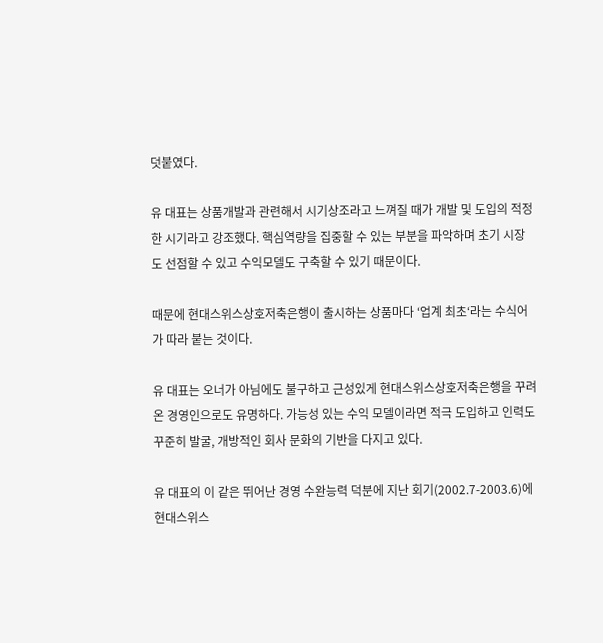덧붙였다.

유 대표는 상품개발과 관련해서 시기상조라고 느껴질 때가 개발 및 도입의 적정한 시기라고 강조했다. 핵심역량을 집중할 수 있는 부분을 파악하며 초기 시장도 선점할 수 있고 수익모델도 구축할 수 있기 때문이다.

때문에 현대스위스상호저축은행이 출시하는 상품마다 ‘업계 최초‘라는 수식어가 따라 붙는 것이다.

유 대표는 오너가 아님에도 불구하고 근성있게 현대스위스상호저축은행을 꾸려온 경영인으로도 유명하다. 가능성 있는 수익 모델이라면 적극 도입하고 인력도 꾸준히 발굴, 개방적인 회사 문화의 기반을 다지고 있다.

유 대표의 이 같은 뛰어난 경영 수완능력 덕분에 지난 회기(2002.7-2003.6)에 현대스위스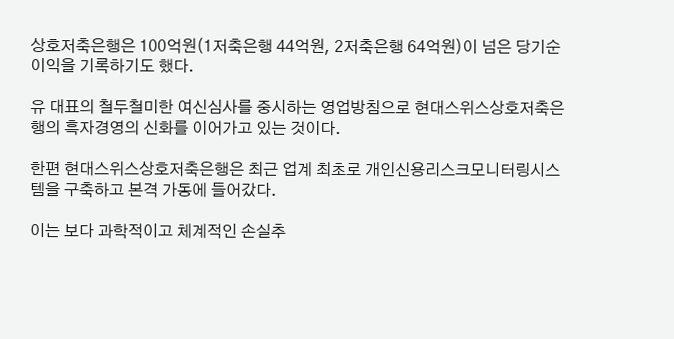상호저축은행은 100억원(1저축은행 44억원, 2저축은행 64억원)이 넘은 당기순이익을 기록하기도 했다.

유 대표의 철두철미한 여신심사를 중시하는 영업방침으로 현대스위스상호저축은행의 흑자경영의 신화를 이어가고 있는 것이다.

한편 현대스위스상호저축은행은 최근 업계 최초로 개인신용리스크모니터링시스템을 구축하고 본격 가동에 들어갔다.

이는 보다 과학적이고 체계적인 손실추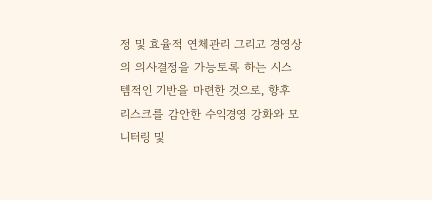정 및 효율적 연체관리 그리고 경영상의 의사결정을 가능토록 하는 시스템적인 기반을 마련한 것으로, 향후 리스크를 감안한 수익경영 강화와 모니터링 및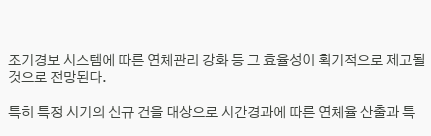조기경보 시스템에 따른 연체관리 강화 등 그 효율성이 획기적으로 제고될 것으로 전망된다.

특히 특정 시기의 신규 건을 대상으로 시간경과에 따른 연체율 산출과 특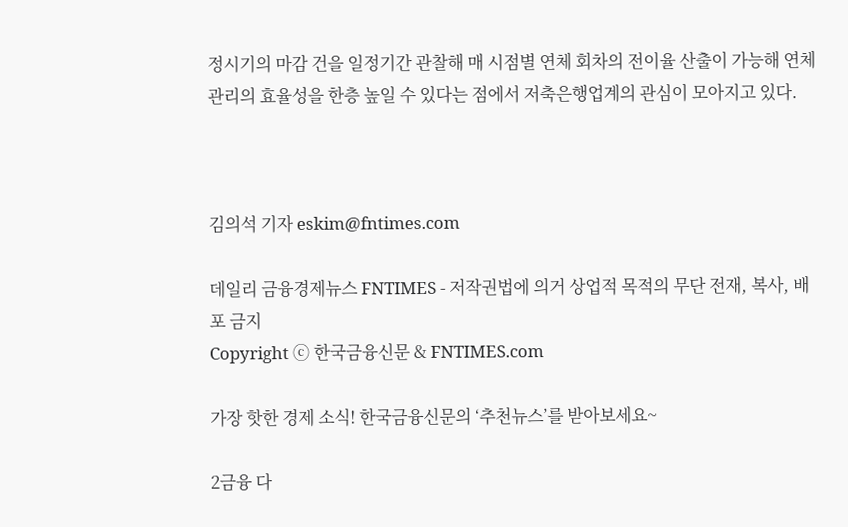정시기의 마감 건을 일정기간 관찰해 매 시점별 연체 회차의 전이율 산출이 가능해 연체관리의 효율성을 한층 높일 수 있다는 점에서 저축은행업계의 관심이 모아지고 있다.



김의석 기자 eskim@fntimes.com

데일리 금융경제뉴스 FNTIMES - 저작권법에 의거 상업적 목적의 무단 전재, 복사, 배포 금지
Copyright ⓒ 한국금융신문 & FNTIMES.com

가장 핫한 경제 소식! 한국금융신문의 ‘추천뉴스’를 받아보세요~

2금융 다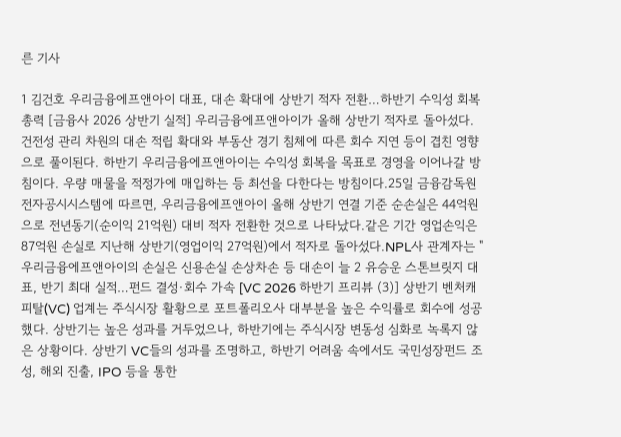른 기사

1 김건호 우리금융에프앤아이 대표, 대손 확대에 상반기 적자 전환…하반기 수익성 회복 총력 [금융사 2026 상반기 실적] 우리금융에프앤아이가 올해 상반기 적자로 돌아섰다. 건전성 관리 차원의 대손 적립 확대와 부동산 경기 침체에 따른 회수 지연 등이 겹친 영향으로 풀이된다. 하반기 우리금융에프앤아이는 수익성 회복을 목표로 경영을 이어나갈 방침이다. 우량 매물을 적정가에 매입하는 등 최선을 다한다는 방침이다.25일 금융감독원 전자공시시스템에 따르면, 우리금융에프앤아이 올해 상반기 연결 기준 순손실은 44억원으로 전년동기(순이익 21억원) 대비 적자 전환한 것으로 나타났다.같은 기간 영업손익은 87억원 손실로 지난해 상반기(영업이익 27억원)에서 적자로 돌아섰다.NPL사 관계자는 "우리금융에프앤아이의 손실은 신용손실 손상차손 등 대손이 늘 2 유승운 스톤브릿지 대표, 반기 최대 실적…펀드 결성·회수 가속 [VC 2026 하반기 프리뷰 (3)] 상반기 벤처캐피탈(VC) 업계는 주식시장 활황으로 포트폴리오사 대부분을 높은 수익률로 회수에 성공했다. 상반기는 높은 성과를 거두었으나, 하반기에는 주식시장 변동성 심화로 녹록지 않은 상황이다. 상반기 VC들의 성과를 조명하고, 하반기 어려움 속에서도 국민성장펀드 조성, 해외 진출, IPO 등을 통한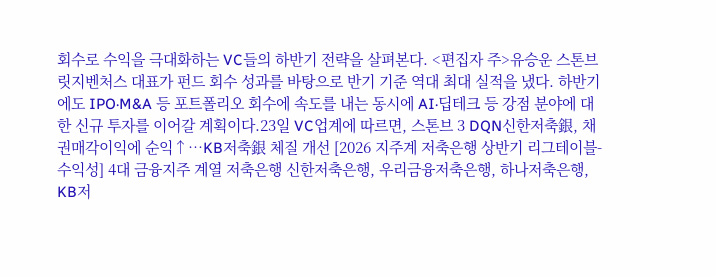회수로 수익을 극대화하는 VC들의 하반기 전략을 살펴본다. <편집자 주>유승운 스톤브릿지벤처스 대표가 펀드 회수 성과를 바탕으로 반기 기준 역대 최대 실적을 냈다. 하반기에도 IPO·M&A 등 포트폴리오 회수에 속도를 내는 동시에 AI·딥테크 등 강점 분야에 대한 신규 투자를 이어갈 계획이다.23일 VC업계에 따르면, 스톤브 3 DQN신한저축銀, 채권매각이익에 순익↑…KB저축銀 체질 개선 [2026 지주계 저축은행 상반기 리그테이블-수익성] 4대 금융지주 계열 저축은행 신한저축은행, 우리금융저축은행, 하나저축은행, KB저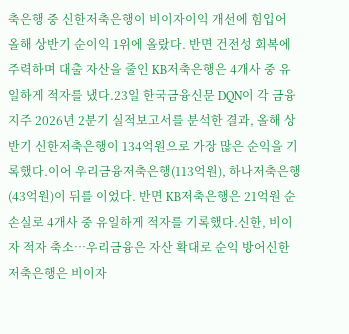축은행 중 신한저축은행이 비이자이익 개선에 힘입어 올해 상반기 순이익 1위에 올랐다. 반면 건전성 회복에 주력하며 대출 자산을 줄인 KB저축은행은 4개사 중 유일하게 적자를 냈다.23일 한국금융신문 DQN이 각 금융지주 2026년 2분기 실적보고서를 분석한 결과, 올해 상반기 신한저축은행이 134억원으로 가장 많은 순익을 기록했다.이어 우리금융저축은행(113억원), 하나저축은행(43억원)이 뒤를 이었다. 반면 KB저축은행은 21억원 순손실로 4개사 중 유일하게 적자를 기록했다.신한, 비이자 적자 축소…우리금융은 자산 확대로 순익 방어신한저축은행은 비이자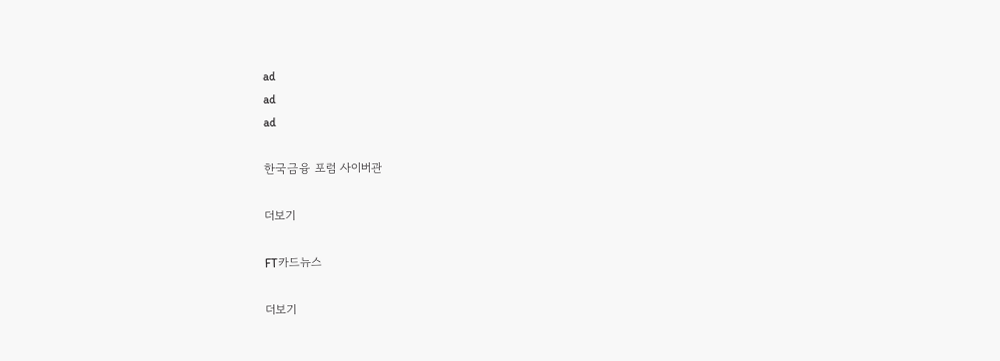ad
ad
ad

한국금융 포럼 사이버관

더보기

FT카드뉴스

더보기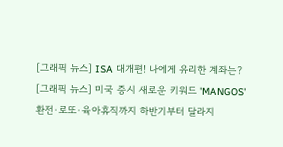[그래픽 뉴스] ISA 대개편! 나에게 유리한 계좌는?
[그래픽 뉴스] 미국 증시 새로운 키워드 'MANGOS'
환전·로또·육아휴직까지 하반기부터 달라지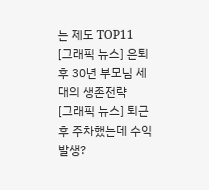는 제도 TOP11
[그래픽 뉴스] 은퇴후 30년 부모님 세대의 생존전략
[그래픽 뉴스] 퇴근 후 주차했는데 수익 발생?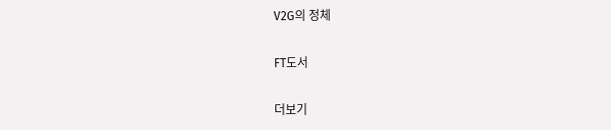V2G의 정체

FT도서

더보기